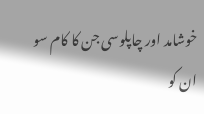خوشامد اور چاپلوسی جن کا کام سو
ان کو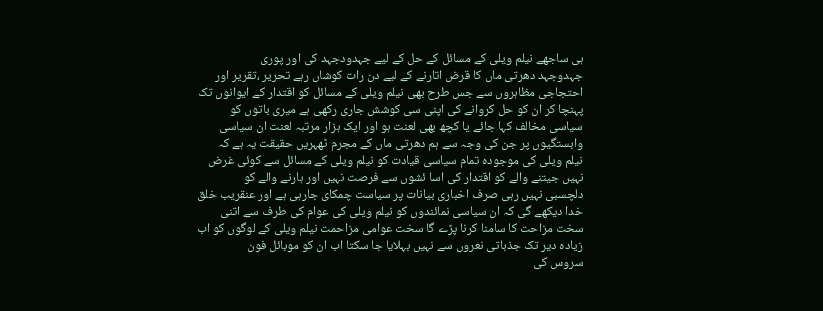ہی ساجھے نیلم ویلی کے مسائل کے حل کے لیے جہدودجہد کی اور پوری
جہدوجہد دھرتی ماں کا قرض اتارنے کے لیے دن رات کوشاں رہے تحریر ،تقریر اور
احتجاجی مظاہروں سے جس طرح بھی نیلم ویلی کے مسائل کو اقتدار کے ایوانوں تک
پہنچا کر ان کو حل کروانے کی اپنی سی کوشش جاری رکھی ہے میری باتوں کو
سیاسی مخالف کہا جائے یا کچھ بھی لعنت ہو اور ایک ہزار مرتبہ لعنت ان سیاسی
وابستگیوں پر جن کی وجہ سے ہم دھرتی ماں کے مجرم ٹھہریں حقیقت یہ ہے کہ
نیلم ویلی کی موجودہ تمام سیاسی قیادت کو نیلم ویلی کے مسائل سے کوئی غرض
نہیں جیتنے والے کو اقتدار کی اسا ئشوں سے فرصت نہیں اور ہارنے والے کو
دلچسبی نہیں رہی صرف اخباری بیانات پر سیاست چمکای جارہی ہے اور عنقریب خلق
خدا دیکھے گی کہ ان سیاسی نمائندوں کو نیلم ویلی کی عوام کی طرف سے اتنی
سخت مزاحت کا سامنا کرنا پڑے گا سخت عوامی مزاحمت نیلم ویلی کے لوگوں کو اب
زیادہ دیر تک جذباتی نعروں سے نہیں بہلایا جا سکتا اب ان کو موبائل فون
سروس کی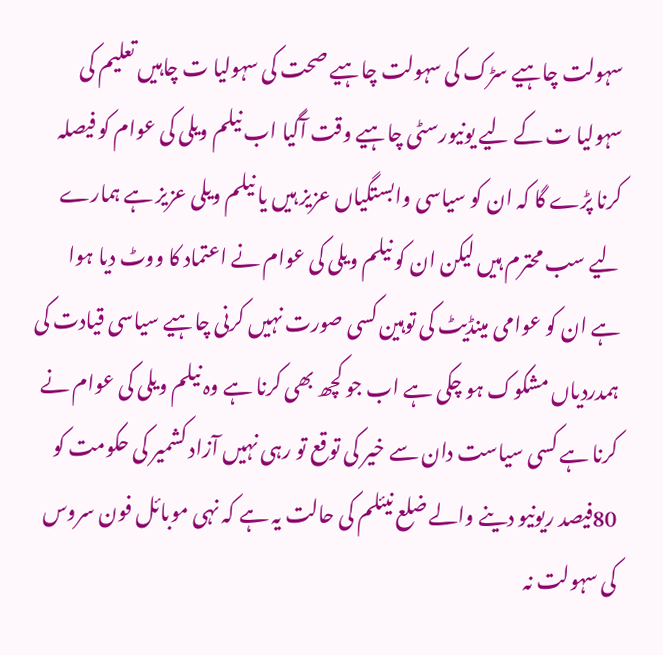سہولت چاہیے سڑک کی سہولت چاہیے صحت کی سہولیا ت چاہیں تعلیم کی
سہولیا ت کے لیے یونیورسٹی چاہیے وقت آگیا اب نیلم ویلی کی عوام کو فیصلہ
کرنا پڑے گا کہ ان کو سیاسی وابستگیاں عزیز ہیں یا نیلم ویلی عزیز ہے ہمارے
لیے سب محترم ہیں لیکن ان کو نیلم ویلی کی عوام نے اعتماد کا ووٹ دیا ہوا
ہے ان کو عوامی مینڈیٹ کی توہین کسی صورت نہیں کرنی چاہیے سیاسی قیادت کی
ہمدردیاں مشکوک ہو چکی ہے اب جو کچھ بھی کرنا ہے وہ نیلم ویلی کی عوام نے
کرنا ہے کسی سیاست دان سے خیر کی توقع تو رہی نہیں آزاد کشمیر کی حکومت کو
80فیصد ریونیو دینے والے ضلع نیئلم کی حالت یہ ہے کہ نہی موبائل فون سروس
کی سہولت نہ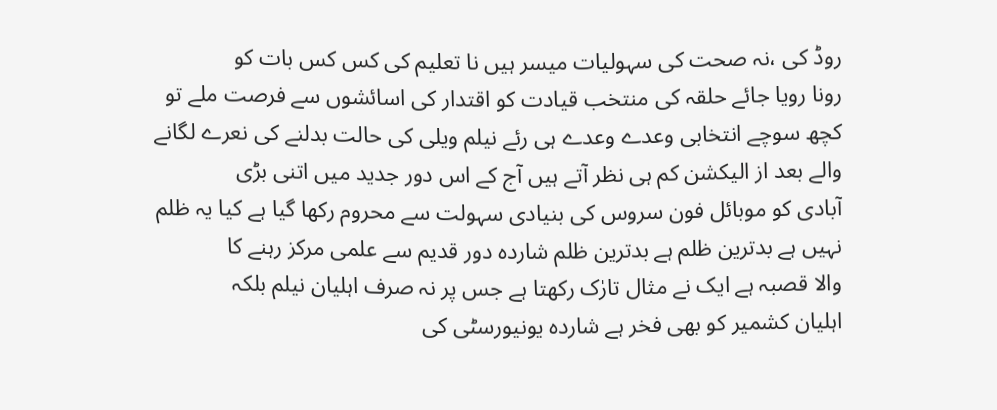روڈ کی ،نہ صحت کی سہولیات میسر ہیں نا تعلیم کی کس کس بات کو
رونا رویا جائے حلقہ کی منتخب قیادت کو اقتدار کی اسائشوں سے فرصت ملے تو
کچھ سوچے انتخابی وعدے وعدے ہی رئے نیلم ویلی کی حالت بدلنے کی نعرے لگانے
والے بعد از الیکشن کم ہی نظر آتے ہیں آج کے اس دور جدید میں اتنی بڑی
آبادی کو موبائل فون سروس کی بنیادی سہولت سے محروم رکھا گیا ہے کیا یہ ظلم
نہیں ہے بدترین ظلم ہے بدترین ظلم شاردہ دور قدیم سے علمی مرکز رہنے کا
والا قصبہ ہے ایک نے مثال تارٰک رکھتا ہے جس پر نہ صرف اہلیان نیلم بلکہ
اہلیان کشمیر کو بھی فخر ہے شاردہ یونیورسٹی کی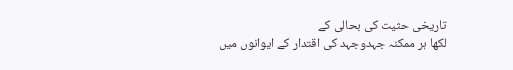تاریخی حثیت کی بحالی کے
لکھا ہر ممکنہ جہدوجہد کی اقتدار کے ایوانوں میں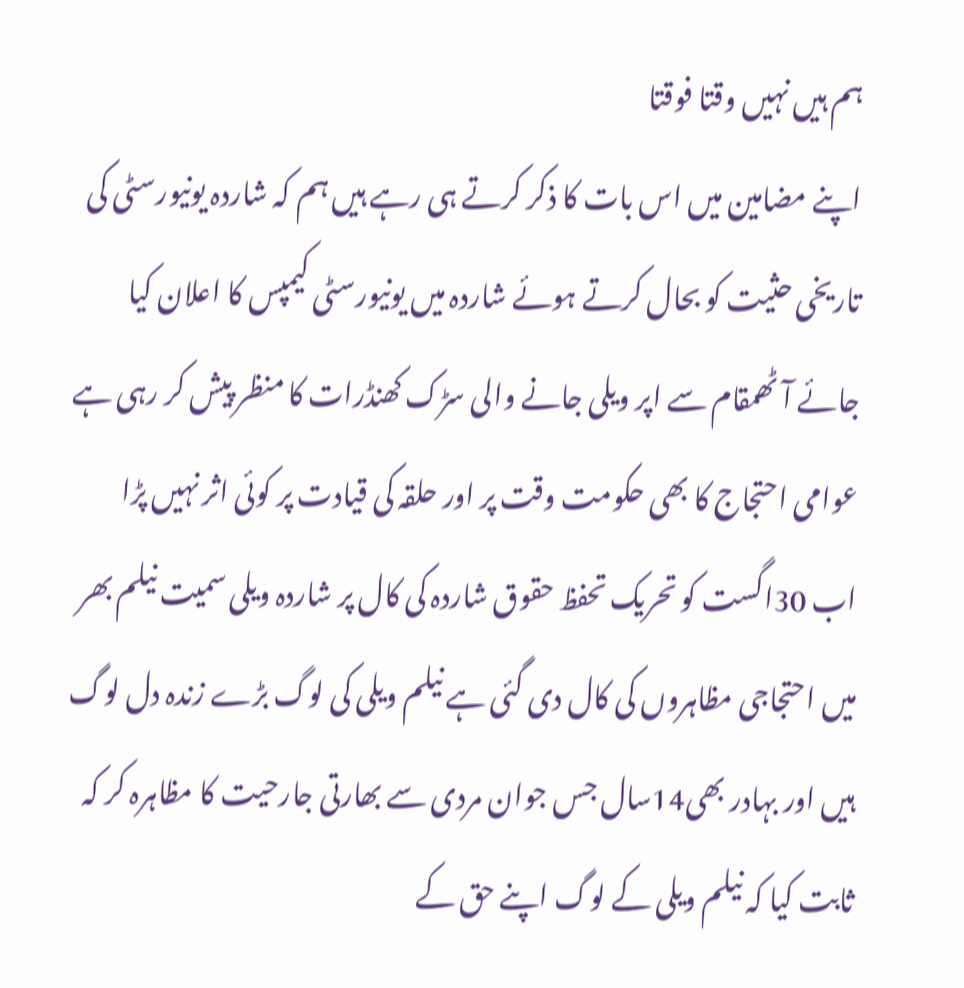ہم ہیں نہیں وقتا فوقتا
اپنے مضامین میں اس بات کا ذکر کرتے ہی رہے ہیں ہم کہ شاردہ یونیورسٹی کی
تاریخی حثیت کو بحال کرتے ہوئے شاردہ میں یونیورسٹی کیمپس کا اعلان کیا
جائے آٹھمقام سے اپر ویلی جانے والی سڑک کھنڈرات کا منظر پیش کر رہی ہے
عوامی احتجاج کا بھی حکومت وقت پر اور حلقہ کی قیادت پر کوئی اثر نہیں پڑا
اب 30اگست کو تحریک تحفظ حقوق شاردہ کی کال پر شاردہ ویلی سمیت نیلم بھر
میں احتجاجی مظاہروں کی کال دی گئی ہے نیلم ویلی کی لوگ بڑے زندہ دل لوگ
ہیں اور بہادر بھی14سال جس جوان مردی سے بھارتی جارحیت کا مظاہرہ کر کہ
ثابت کیا کہ نیلم ویلی کے لوگ اپنے حق کے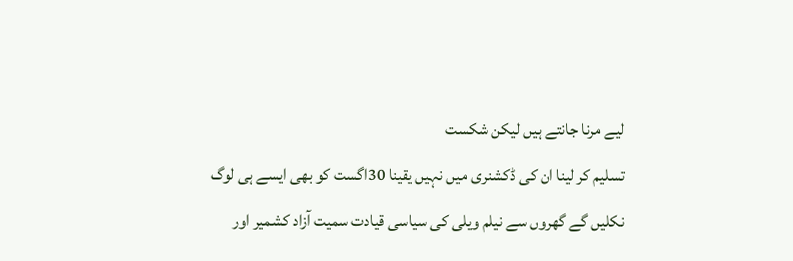لیے مرنا جانتے ہیں لیکن شکست
تسلیم کر لینا ان کی ڈکشنری میں نہیں یقینا 30اگست کو بھی ایسے ہی لوگ
نکلیں گے گھروں سے نیلم ویلی کی سیاسی قیادت سمیت آزاد کشمیر اور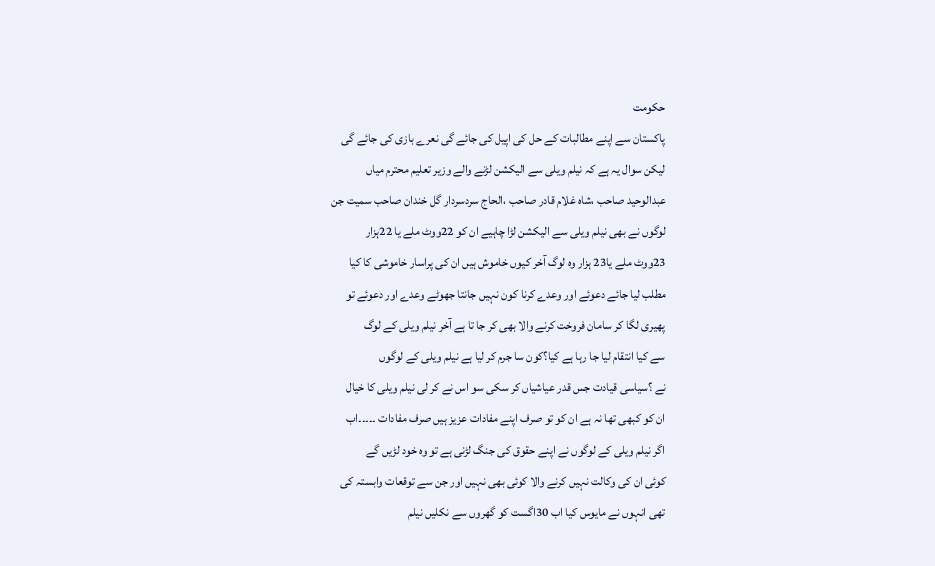حکومت
پاکستان سے اپنے مطالبات کے حل کی اپیل کی جائے گی نعرے بازی کی جائے گی
لیکن سوال یہ ہے کہ نیلم ویلی سے الیکشن لڑنے والے وزیر تعلیم محترم میاں
عبدالوحید صاحب ،شاہ غلام قادر صاحب ،الحاج سردسردار گل خندان صاحب سمیت جن
لوگوں نے بھی نیلم ویلی سے الیکشن لڑا چاہیے ان کو 22ووٹ ملے یا 22ہزار
23ووٹ ملے یا23 ہزار وہ لوگ آخر کیوں خاموش ہیں ان کی پراسار خاموشی کا کیا
مطلب لیا جائے دعوئے اور وعدے کرنا کون نہیں جانتا جھوٹے وعدے اور دعوئے تو
پھیری لگا کر سامان فروخت کرنے والا بھی کر جا تا ہے آخر نیلم ویلی کے لوگ
سے کیا انتقام لیا جا رہا ہے کیا؟کون سا جرم کر لیا ہے نیلم ویلی کے لوگوں
نے ؟سیاسی قیادت جس قدر عیاشیاں کر سکی سو اس نے کر لی نیلم ویلی کا خیال
ان کو کبھی تھا نہ ہے ان کو تو صرف اپنے مفادات عزیز ہیں صرف مفادات ۔۔۔۔۔اب
اگر نیلم ویلی کے لوگوں نے اپنے حقوق کی جنگ لڑنی ہے تو وہ خود لڑیں گے
کوئی ان کی وکالت نہیں کرنے والا کوئی بھی نہیں اور جن سے توقعات وابستہ کی
تھی انہوں نے مایوس کیا اب 30اگست کو گھروں سے نکلیں نیلم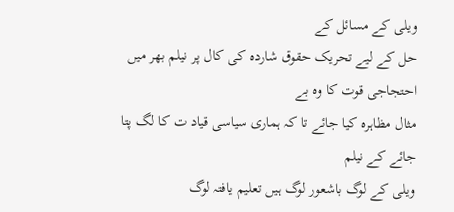ویلی کے مسائل کے
حل کے لیے تحریک حقوق شاردہ کی کال پر نیلم بھر میں احتجاجی قوت کا وہ بے
مثال مظاہرہ کیا جائے تا کہ ہماری سیاسی قیاد ت کا لگ پتا جائے کے نیلم
ویلی کے لوگ باشعور لوگ ہیں تعلیم یافتہ لوگ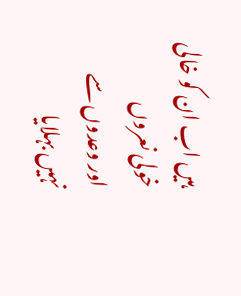ہیں اب ان کو خالی خولی نعروں
اور وعدوں سے نہیں بہلایا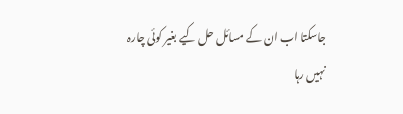جاسکتا اب ان کے مسائل حل کیے بغیر کوئی چارہ
نہیں رہا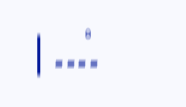۔ْ۔۔۔ |